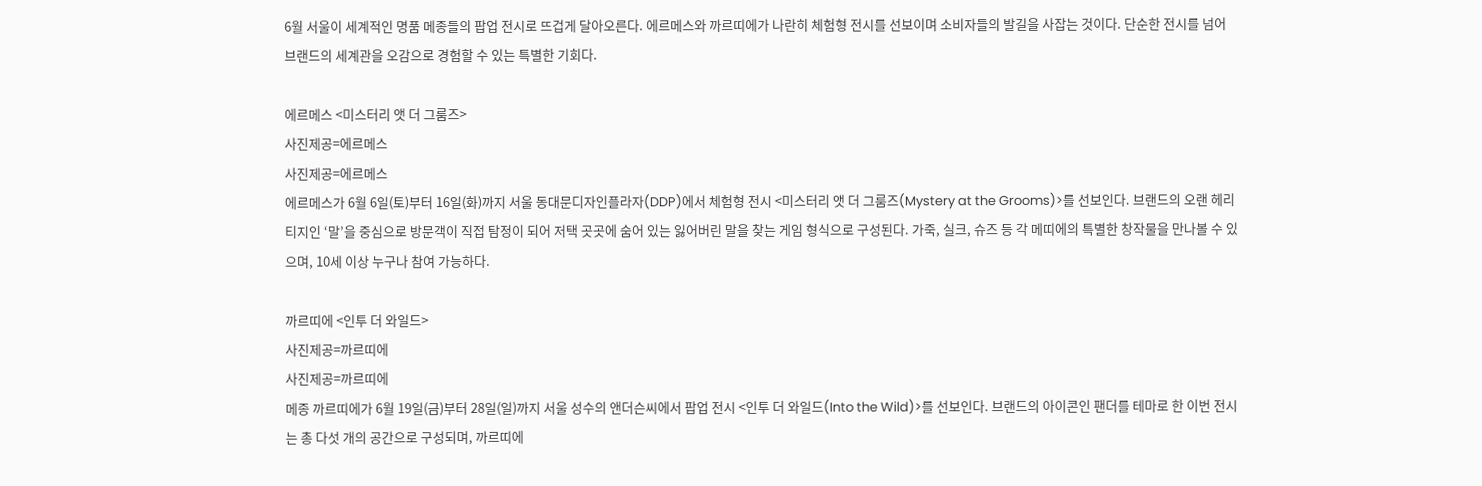6월 서울이 세계적인 명품 메종들의 팝업 전시로 뜨겁게 달아오른다. 에르메스와 까르띠에가 나란히 체험형 전시를 선보이며 소비자들의 발길을 사잡는 것이다. 단순한 전시를 넘어 브랜드의 세계관을 오감으로 경험할 수 있는 특별한 기회다.

에르메스 <미스터리 앳 더 그룸즈>
사진제공=에르메스
사진제공=에르메스
에르메스가 6월 6일(토)부터 16일(화)까지 서울 동대문디자인플라자(DDP)에서 체험형 전시 <미스터리 앳 더 그룸즈(Mystery at the Grooms)>를 선보인다. 브랜드의 오랜 헤리티지인 ‘말’을 중심으로 방문객이 직접 탐정이 되어 저택 곳곳에 숨어 있는 잃어버린 말을 찾는 게임 형식으로 구성된다. 가죽, 실크, 슈즈 등 각 메띠에의 특별한 창작물을 만나볼 수 있으며, 10세 이상 누구나 참여 가능하다.

까르띠에 <인투 더 와일드>
사진제공=까르띠에
사진제공=까르띠에
메종 까르띠에가 6월 19일(금)부터 28일(일)까지 서울 성수의 앤더슨씨에서 팝업 전시 <인투 더 와일드(Into the Wild)>를 선보인다. 브랜드의 아이콘인 팬더를 테마로 한 이번 전시는 총 다섯 개의 공간으로 구성되며, 까르띠에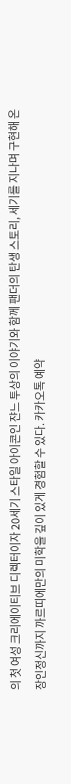의 첫 여성 크리에이티브 디렉터이자 20세기 스타일 아이콘인 쟌느 투상의 이야기와 함께 팬더의 탄생 스토리, 세기를 지나며 구현해 온 장인정신까지 까르띠에만의 미학을 깊이 있게 경험할 수 있다. 카카오톡 예약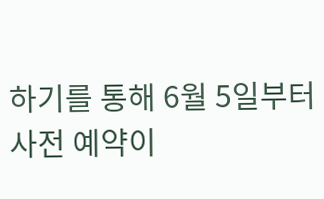하기를 통해 6월 5일부터 사전 예약이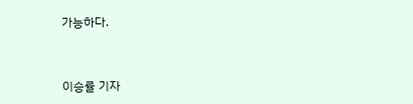가능하다.


이승률 기자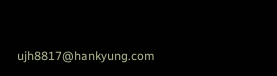ujh8817@hankyung.com